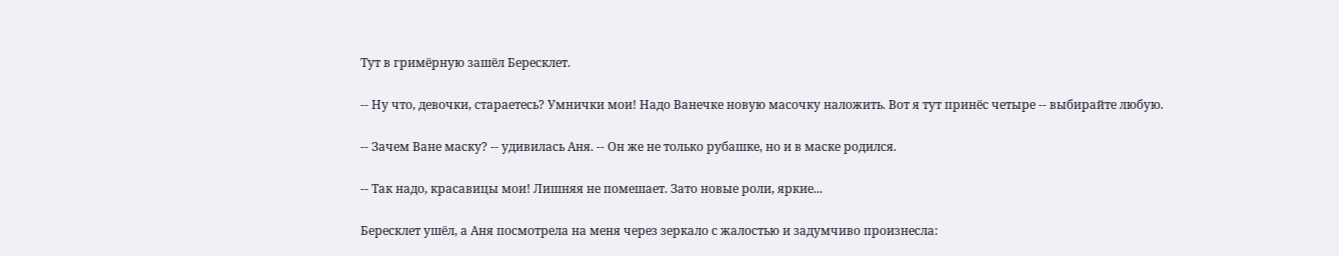Тут в гримёрную зашёл Бересклет.

-- Ну что, девочки, стараетесь? Умнички мои! Надо Ванечке новую масочку наложить. Вот я тут принёс четыре -- выбирайте любую.

-- Зачем Ване маску? -- удивилась Аня. -- Он же не только рубашке, но и в маске родился.

-- Так надо, красавицы мои! Лишняя не помешает. Зато новые роли, яркие...

Бересклет ушёл, а Аня посмотрела на меня через зеркало с жалостью и задумчиво произнесла: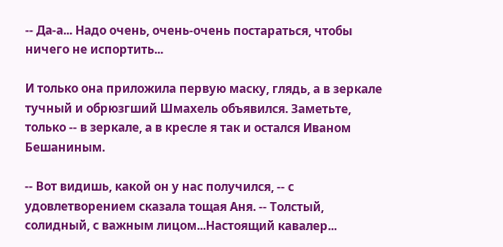-- Да-а... Надо очень, очень-очень постараться, чтобы ничего не испортить...

И только она приложила первую маску, глядь, а в зеркале тучный и обрюзгший Шмахель объявился. Заметьте, только -- в зеркале, а в кресле я так и остался Иваном Бешаниным.

-- Вот видишь, какой он у нас получился, -- с удовлетворением сказала тощая Аня. -- Толстый, солидный, с важным лицом...Настоящий кавалер...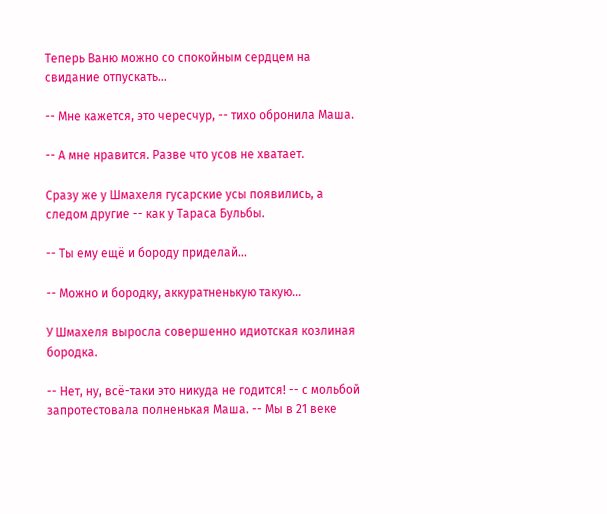Теперь Ваню можно со спокойным сердцем на свидание отпускать...

-- Мне кажется, это чересчур, -- тихо обронила Маша.

-- А мне нравится. Разве что усов не хватает.

Сразу же у Шмахеля гусарские усы появились, а следом другие -- как у Тараса Бульбы.

-- Ты ему ещё и бороду приделай...

-- Можно и бородку, аккуратненькую такую...

У Шмахеля выросла совершенно идиотская козлиная бородка.

-- Нет, ну, всё-таки это никуда не годится! -- с мольбой запротестовала полненькая Маша. -- Мы в 21 веке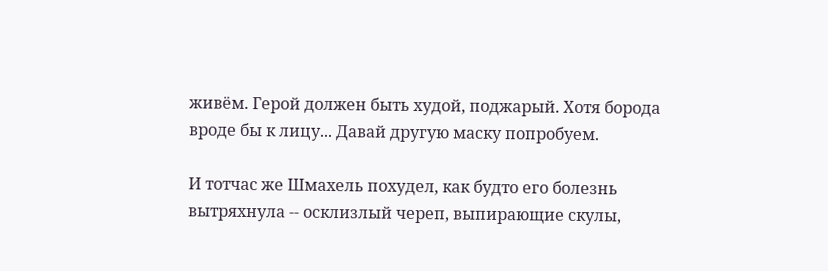живём. Герой должен быть худой, поджарый. Хотя борода вроде бы к лицу... Давай другую маску попробуем.

И тотчас же Шмахель похудел, как будто его болезнь вытряхнула -- осклизлый череп, выпирающие скулы,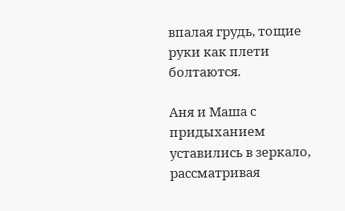впалая грудь, тощие руки как плети болтаются.

Аня и Маша с придыханием уставились в зеркало, рассматривая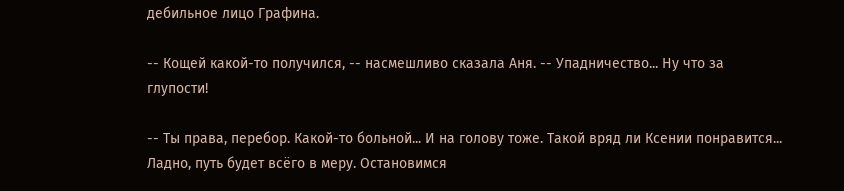дебильное лицо Графина.

-- Кощей какой-то получился, -- насмешливо сказала Аня. -- Упадничество... Ну что за глупости!

-- Ты права, перебор. Какой-то больной... И на голову тоже. Такой вряд ли Ксении понравится... Ладно, путь будет всёго в меру. Остановимся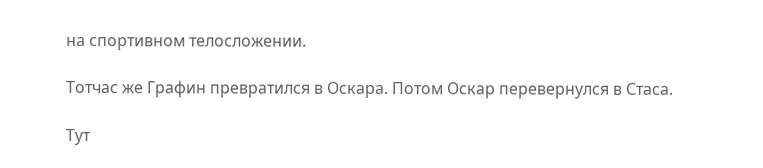на спортивном телосложении.

Тотчас же Графин превратился в Оскара. Потом Оскар перевернулся в Стаса.

Тут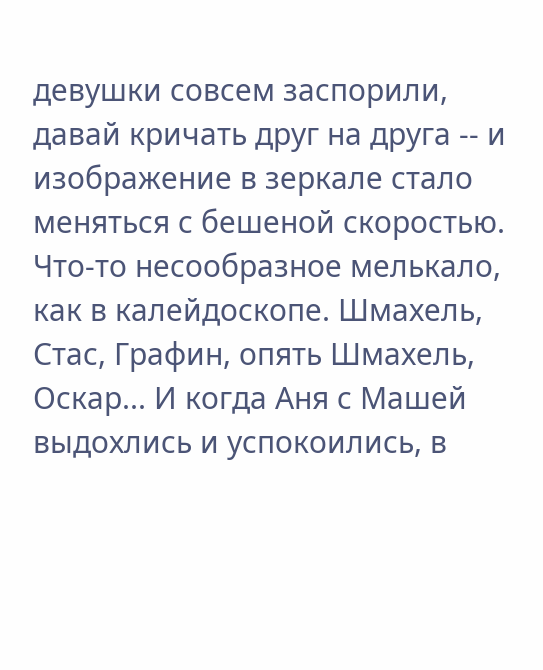девушки совсем заспорили, давай кричать друг на друга -- и изображение в зеркале стало меняться с бешеной скоростью. Что-то несообразное мелькало, как в калейдоскопе. Шмахель, Стас, Графин, опять Шмахель, Оскар... И когда Аня с Машей выдохлись и успокоились, в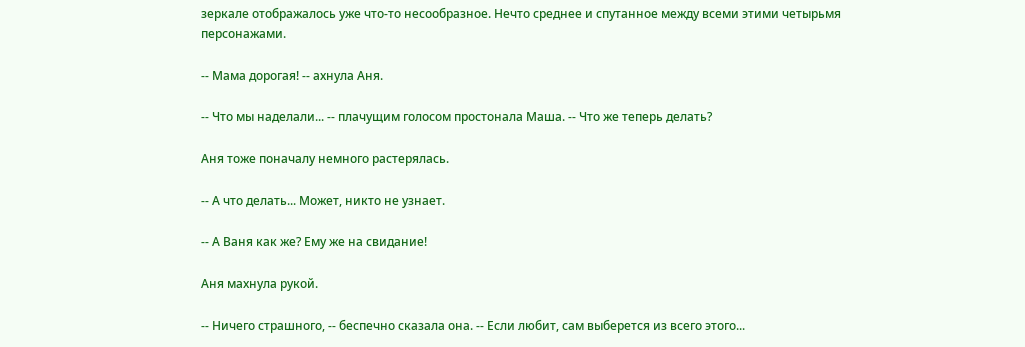зеркале отображалось уже что-то несообразное. Нечто среднее и спутанное между всеми этими четырьмя персонажами.

-- Мама дорогая! -- ахнула Аня.

-- Что мы наделали... -- плачущим голосом простонала Маша. -- Что же теперь делать?

Аня тоже поначалу немного растерялась.

-- А что делать... Может, никто не узнает.

-- А Ваня как же? Ему же на свидание!

Аня махнула рукой.

-- Ничего страшного, -- беспечно сказала она. -- Если любит, сам выберется из всего этого...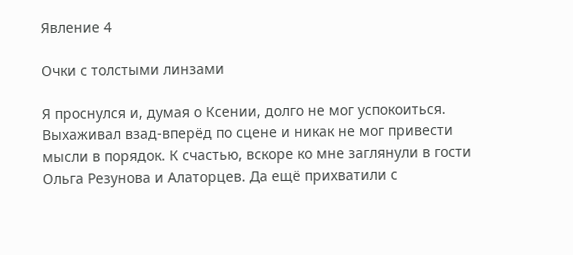Явление 4

Очки с толстыми линзами

Я проснулся и, думая о Ксении, долго не мог успокоиться. Выхаживал взад-вперёд по сцене и никак не мог привести мысли в порядок. К счастью, вскоре ко мне заглянули в гости Ольга Резунова и Алаторцев. Да ещё прихватили с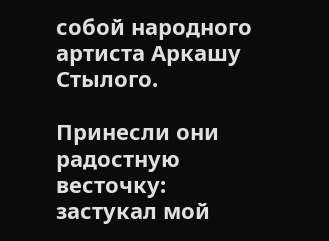собой народного артиста Аркашу Стылого.

Принесли они радостную весточку: застукал мой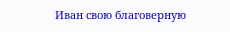Иван свою благоверную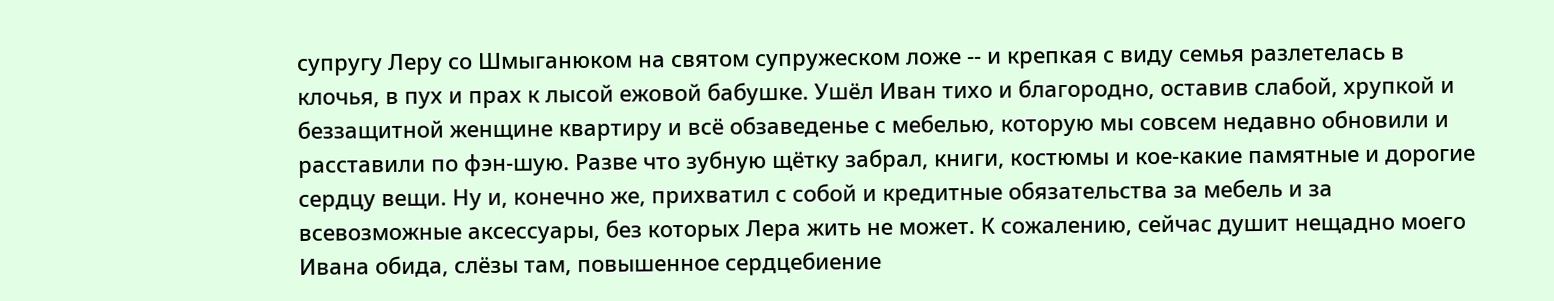супругу Леру со Шмыганюком на святом супружеском ложе -- и крепкая с виду семья разлетелась в клочья, в пух и прах к лысой ежовой бабушке. Ушёл Иван тихо и благородно, оставив слабой, хрупкой и беззащитной женщине квартиру и всё обзаведенье с мебелью, которую мы совсем недавно обновили и расставили по фэн-шую. Разве что зубную щётку забрал, книги, костюмы и кое-какие памятные и дорогие сердцу вещи. Ну и, конечно же, прихватил с собой и кредитные обязательства за мебель и за всевозможные аксессуары, без которых Лера жить не может. К сожалению, сейчас душит нещадно моего Ивана обида, слёзы там, повышенное сердцебиение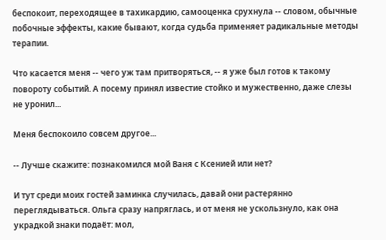беспокоит, переходящее в тахикардию, самооценка срухнула -- словом, обычные побочные эффекты, какие бывают, когда судьба применяет радикальные методы терапии.

Что касается меня -- чего уж там притворяться, -- я уже был готов к такому повороту событий. А посему принял известие стойко и мужественно, даже слезы не уронил...

Меня беспокоило совсем другое...

-- Лучше скажите: познакомился мой Ваня с Ксенией или нет?

И тут среди моих гостей заминка случилась, давай они растерянно переглядываться. Ольга сразу напряглась, и от меня не ускользнуло, как она украдкой знаки подаёт: мол,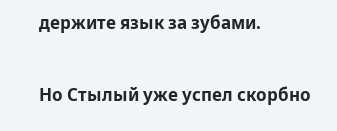держите язык за зубами.

Но Стылый уже успел скорбно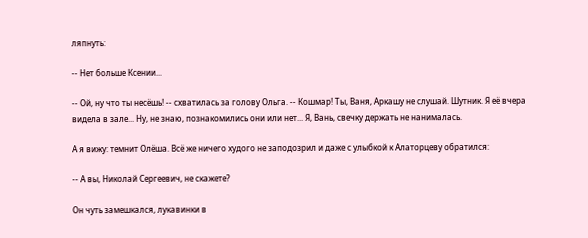ляпнуть:

-- Нет больше Ксении...

-- Ой, ну что ты несёшь! -- схватилась за голову Ольга. -- Кошмар! Ты, Ваня, Аркашу не слушай. Шутник. Я её вчера видела в зале... Ну, не знаю, познакомились они или нет... Я, Вань, свечку держать не нанималась.

А я вижу: темнит Олёша. Всё же ничего худого не заподозрил и даже с улыбкой к Алаторцеву обратился:

-- А вы, Николай Сергеевич, не скажете?

Он чуть замешкался, лукавинки в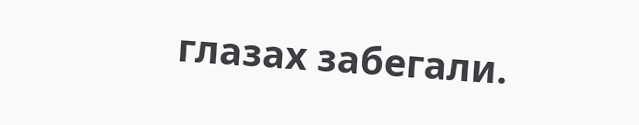глазах забегали.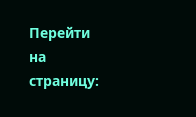Перейти на страницу: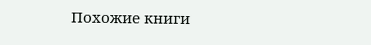Похожие книги